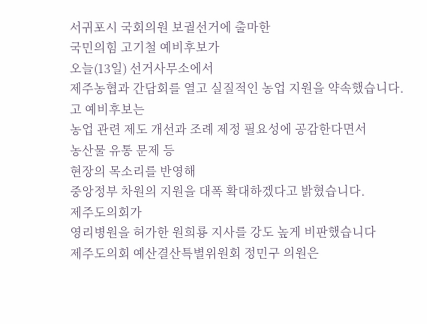서귀포시 국회의원 보궐선거에 출마한
국민의힘 고기철 예비후보가
오늘(13일) 선거사무소에서
제주농협과 간담회를 열고 실질적인 농업 지원을 약속했습니다.
고 예비후보는
농업 관련 제도 개선과 조례 제정 필요성에 공감한다면서
농산물 유통 문제 등
현장의 목소리를 반영해
중앙정부 차원의 지원을 대폭 확대하겠다고 밝혔습니다.
제주도의회가
영리병원을 허가한 원희룡 지사를 강도 높게 비판했습니다
제주도의회 예산결산특별위원회 정민구 의원은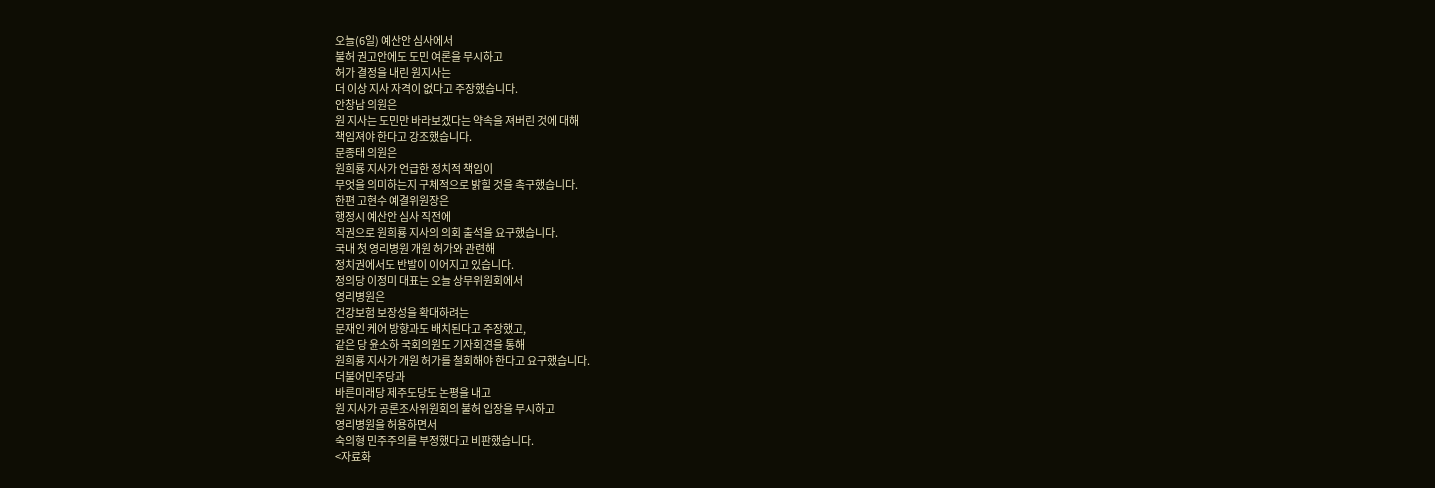오늘(6일) 예산안 심사에서
불허 권고안에도 도민 여론을 무시하고
허가 결정을 내린 원지사는
더 이상 지사 자격이 없다고 주장했습니다.
안창남 의원은
원 지사는 도민만 바라보겠다는 약속을 져버린 것에 대해
책임져야 한다고 강조했습니다.
문종태 의원은
원희룡 지사가 언급한 정치적 책임이
무엇을 의미하는지 구체적으로 밝힐 것을 촉구했습니다.
한편 고현수 예결위원장은
행정시 예산안 심사 직전에
직권으로 원희룡 지사의 의회 출석을 요구했습니다.
국내 첫 영리병원 개원 허가와 관련해
정치권에서도 반발이 이어지고 있습니다.
정의당 이정미 대표는 오늘 상무위원회에서
영리병원은
건강보험 보장성을 확대하려는
문재인 케어 방향과도 배치된다고 주장했고,
같은 당 윤소하 국회의원도 기자회견을 통해
원희룡 지사가 개원 허가를 철회해야 한다고 요구했습니다.
더불어민주당과
바른미래당 제주도당도 논평을 내고
원 지사가 공론조사위원회의 불허 입장을 무시하고
영리병원을 허용하면서
숙의형 민주주의를 부정했다고 비판했습니다.
<자료화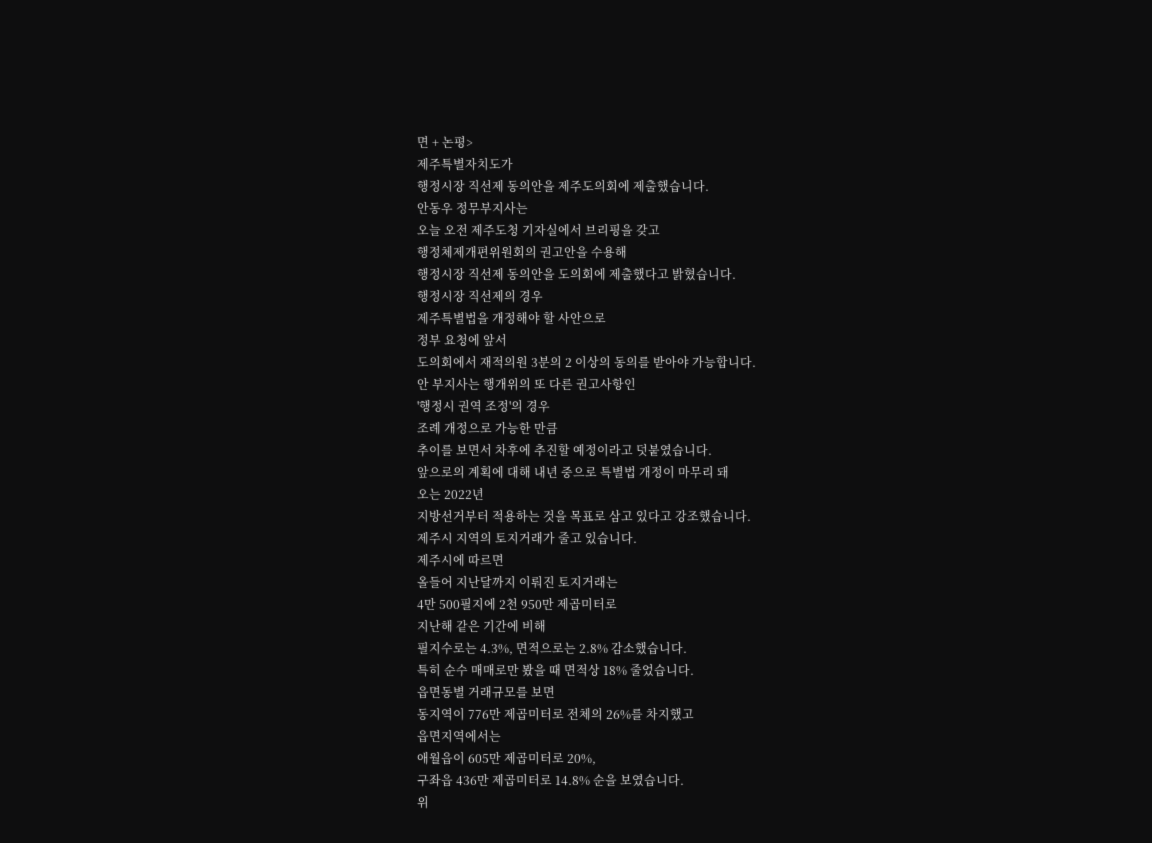면 + 논평>
제주특별자치도가
행정시장 직선제 동의안을 제주도의회에 제출했습니다.
안동우 정무부지사는
오늘 오전 제주도청 기자실에서 브리핑을 갖고
행정체제개편위원회의 권고안을 수용해
행정시장 직선제 동의안을 도의회에 제출했다고 밝혔습니다.
행정시장 직선제의 경우
제주특별법을 개정해야 할 사안으로
정부 요청에 앞서
도의회에서 재적의원 3분의 2 이상의 동의를 받아야 가능합니다.
안 부지사는 행개위의 또 다른 권고사항인
'행정시 권역 조정'의 경우
조례 개정으로 가능한 만큼
추이를 보면서 차후에 추진할 예정이라고 덧붙였습니다.
앞으로의 계획에 대해 내년 중으로 특별법 개정이 마무리 돼
오는 2022년
지방선거부터 적용하는 것을 목표로 삼고 있다고 강조했습니다.
제주시 지역의 토지거래가 줄고 있습니다.
제주시에 따르면
올들어 지난달까지 이뤄진 토지거래는
4만 500필지에 2천 950만 제곱미터로
지난해 같은 기간에 비해
필지수로는 4.3%, 면적으로는 2.8% 감소했습니다.
특히 순수 매매로만 봤을 때 면적상 18% 줄었습니다.
읍면동별 거래규모를 보면
동지역이 776만 제곱미터로 전체의 26%를 차지했고
읍면지역에서는
애월읍이 605만 제곱미터로 20%,
구좌읍 436만 제곱미터로 14.8% 순을 보였습니다.
위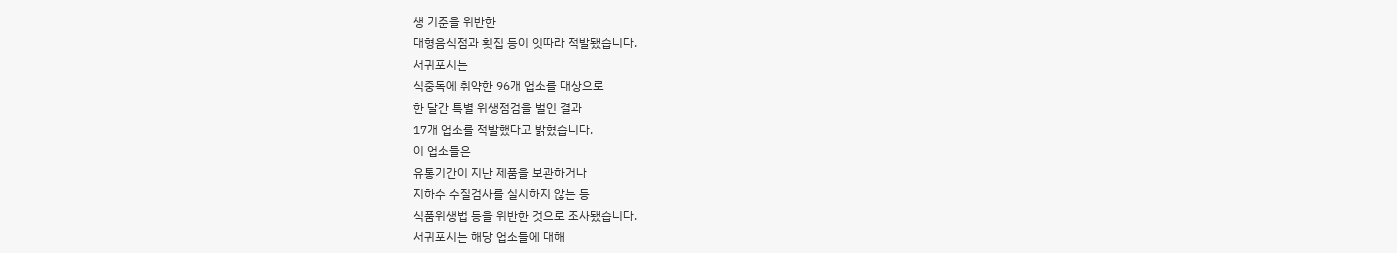생 기준을 위반한
대형음식점과 횟집 등이 잇따라 적발됐습니다.
서귀포시는
식중독에 취약한 96개 업소를 대상으로
한 달간 특별 위생점검을 벌인 결과
17개 업소를 적발했다고 밝혔습니다.
이 업소들은
유통기간이 지난 제품을 보관하거나
지하수 수질검사를 실시하지 않는 등
식품위생법 등을 위반한 것으로 조사됐습니다.
서귀포시는 해당 업소들에 대해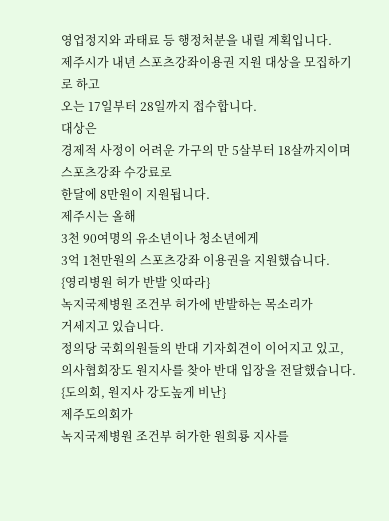영업정지와 과태료 등 행정처분을 내릴 계획입니다.
제주시가 내년 스포츠강좌이용권 지원 대상을 모집하기로 하고
오는 17일부터 28일까지 접수합니다.
대상은
경제적 사정이 어려운 가구의 만 5살부터 18살까지이며
스포츠강좌 수강료로
한달에 8만원이 지원됩니다.
제주시는 올해
3천 90여명의 유소년이나 청소년에게
3억 1천만원의 스포츠강좌 이용권을 지원했습니다.
{영리병원 허가 반발 잇따라}
녹지국제병원 조건부 허가에 반발하는 목소리가
거세지고 있습니다.
정의당 국회의원들의 반대 기자회견이 이어지고 있고,
의사협회장도 원지사를 찾아 반대 입장을 전달했습니다.
{도의회, 원지사 강도높게 비난}
제주도의회가
녹지국제병원 조건부 허가한 원희룡 지사를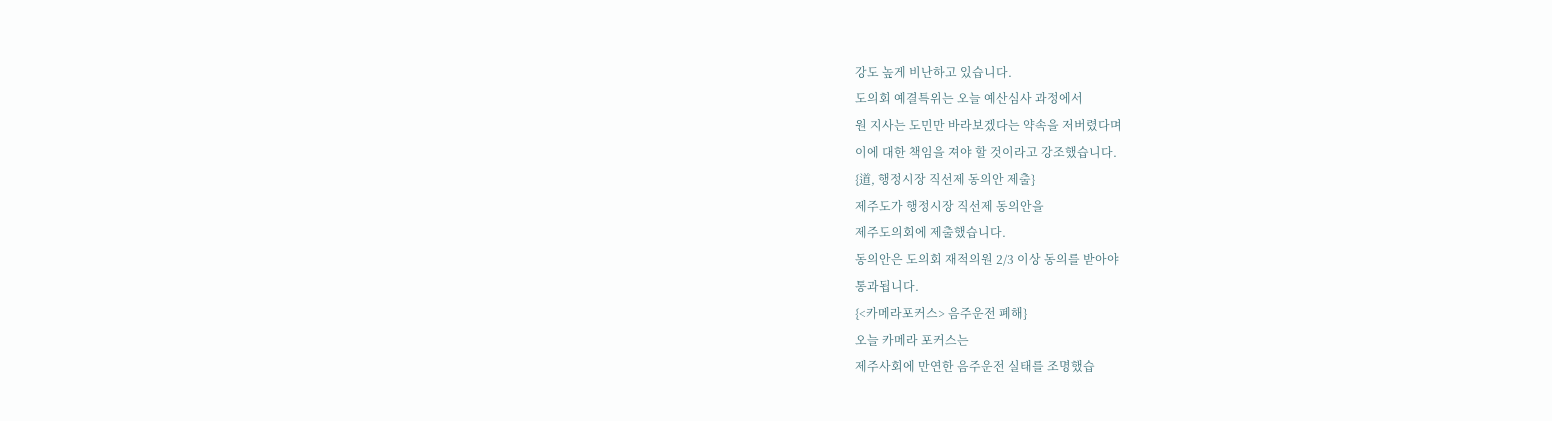강도 높게 비난하고 있습니다.
도의회 예결특위는 오늘 예산심사 과정에서
원 지사는 도민만 바라보겠다는 약속을 저버렸다며
이에 대한 책임을 져야 할 것이라고 강조했습니다.
{道, 행정시장 직선제 동의안 제출}
제주도가 행정시장 직선제 동의안을
제주도의회에 제출했습니다.
동의안은 도의회 재적의원 2/3 이상 동의를 받아야
통과됩니다.
{<카메라포커스> 음주운전 폐해}
오늘 카메라 포커스는
제주사회에 만연한 음주운전 실태를 조명했습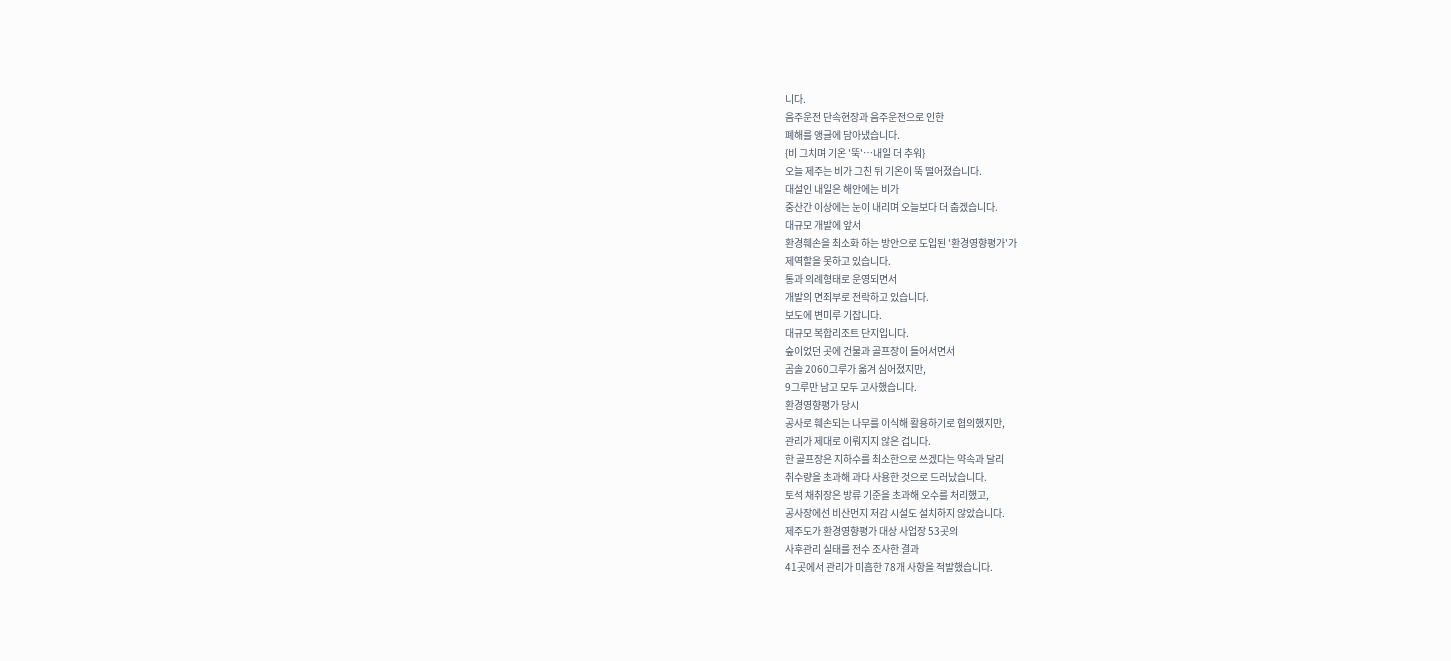니다.
음주운전 단속현장과 음주운전으로 인한
폐해를 앵글에 담아냈습니다.
{비 그치며 기온 '뚝'…내일 더 추워}
오늘 제주는 비가 그친 뒤 기온이 뚝 떨어졌습니다.
대설인 내일은 해안에는 비가
중산간 이상에는 눈이 내리며 오늘보다 더 춥겠습니다.
대규모 개발에 앞서
환경훼손을 최소화 하는 방안으로 도입된 '환경영향평가'가
제역할을 못하고 있습니다.
통과 의례형태로 운영되면서
개발의 면죄부로 전락하고 있습니다.
보도에 변미루 기잡니다.
대규모 복합리조트 단지입니다.
숲이었던 곳에 건물과 골프장이 들어서면서
곰솔 2060그루가 옮겨 심어졌지만,
9그루만 남고 모두 고사했습니다.
환경영향평가 당시
공사로 훼손되는 나무를 이식해 활용하기로 협의했지만,
관리가 제대로 이뤄지지 않은 겁니다.
한 골프장은 지하수를 최소한으로 쓰겠다는 약속과 달리
취수량을 초과해 과다 사용한 것으로 드러났습니다.
토석 채취장은 방류 기준을 초과해 오수를 처리했고,
공사장에선 비산먼지 저감 시설도 설치하지 않았습니다.
제주도가 환경영향평가 대상 사업장 53곳의
사후관리 실태를 전수 조사한 결과
41곳에서 관리가 미흡한 78개 사항을 적발했습니다.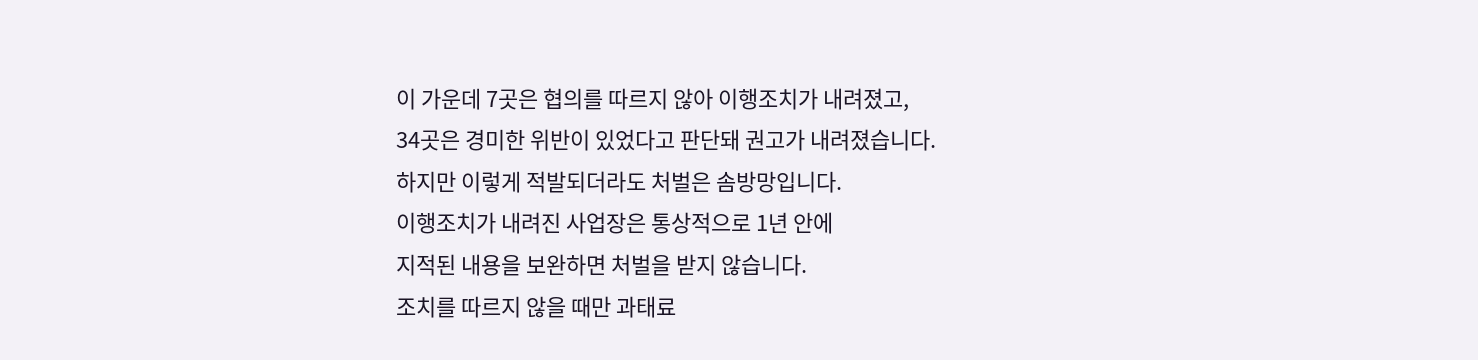이 가운데 7곳은 협의를 따르지 않아 이행조치가 내려졌고,
34곳은 경미한 위반이 있었다고 판단돼 권고가 내려졌습니다.
하지만 이렇게 적발되더라도 처벌은 솜방망입니다.
이행조치가 내려진 사업장은 통상적으로 1년 안에
지적된 내용을 보완하면 처벌을 받지 않습니다.
조치를 따르지 않을 때만 과태료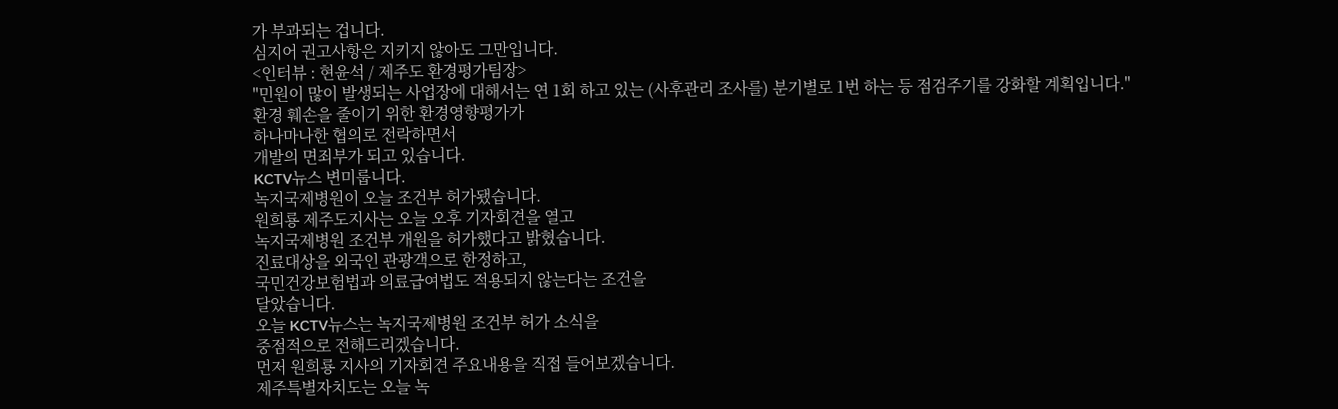가 부과되는 겁니다.
심지어 권고사항은 지키지 않아도 그만입니다.
<인터뷰 : 현윤석 / 제주도 환경평가팀장>
"민원이 많이 발생되는 사업장에 대해서는 연 1회 하고 있는 (사후관리 조사를) 분기별로 1번 하는 등 점검주기를 강화할 계획입니다."
환경 훼손을 줄이기 위한 환경영향평가가
하나마나한 협의로 전락하면서
개발의 면죄부가 되고 있습니다.
KCTV뉴스 변미룹니다.
녹지국제병원이 오늘 조건부 허가됐습니다.
원희룡 제주도지사는 오늘 오후 기자회견을 열고
녹지국제병원 조건부 개원을 허가했다고 밝혔습니다.
진료대상을 외국인 관광객으로 한정하고,
국민건강보험법과 의료급여법도 적용되지 않는다는 조건을
달았습니다.
오늘 KCTV뉴스는 녹지국제병원 조건부 허가 소식을
중점적으로 전해드리겠습니다.
먼저 원희룡 지사의 기자회견 주요내용을 직접 들어보겠습니다.
제주특별자치도는 오늘 녹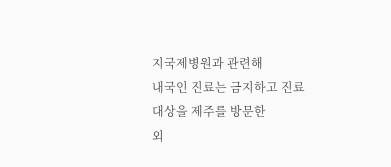지국제병원과 관련해
내국인 진료는 금지하고 진료 대상을 제주를 방문한
외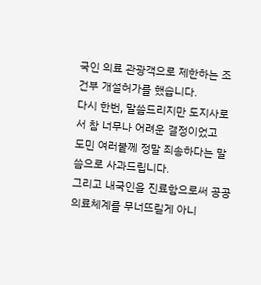국인 의료 관광객으로 제한하는 조건부 개설허가를 했습니다.
다시 한번, 말씀드리지만 도지사로서 참 너무나 어려운 결정이었고
도민 여러붙께 정말 죄송하다는 말씀으로 사과드립니다.
그리고 내국인을 진료함으로써 공공의료체계를 무너뜨릴게 아니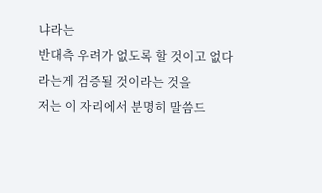냐라는
반대측 우려가 없도록 할 것이고 없다라는게 검증될 것이라는 것을
저는 이 자리에서 분명히 말씀드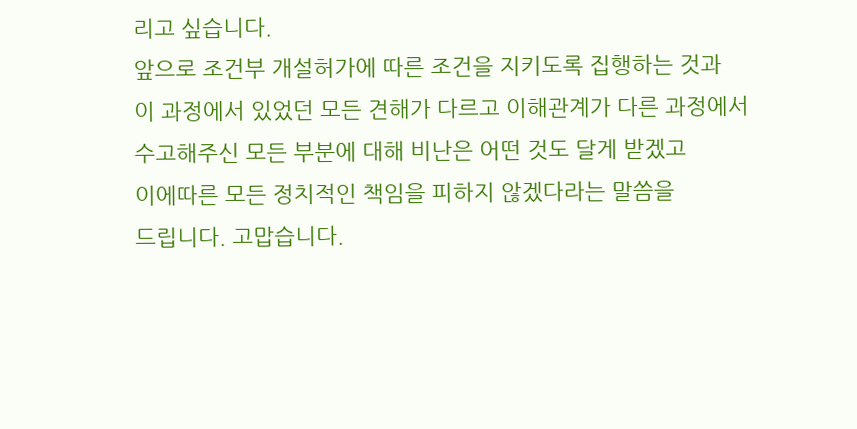리고 싶습니다.
앞으로 조건부 개설허가에 따른 조건을 지키도록 집행하는 것과
이 과정에서 있었던 모든 견해가 다르고 이해관계가 다른 과정에서
수고해주신 모든 부분에 대해 비난은 어떤 것도 달게 받겠고
이에따른 모든 정치적인 책임을 피하지 않겠다라는 말씀을
드립니다. 고맙습니다.